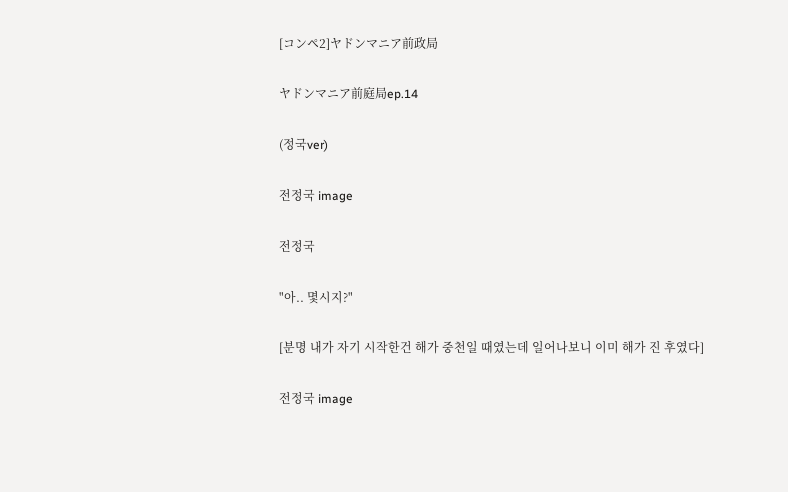[コンペ2]ヤドンマニア前政局

ヤドンマニア前庭局ep.14

(정국ver)

전정국 image

전정국

"아.. 몇시지?"

[분명 내가 자기 시작한건 해가 중천일 때였는데 일어나보니 이미 해가 진 후였다]

전정국 image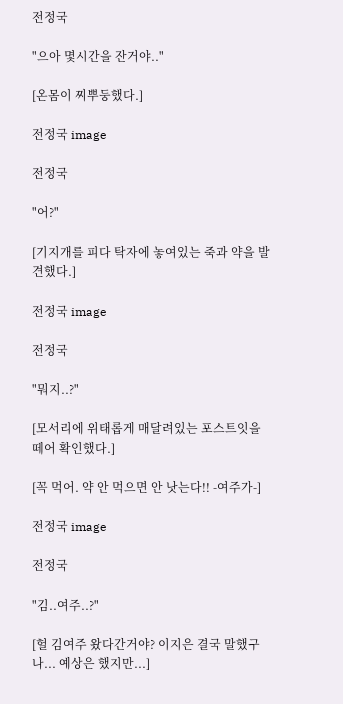전정국

"으아 몇시간을 잔거야.."

[온몸이 찌뿌둥했다.]

전정국 image

전정국

"어?"

[기지개를 피다 탁자에 놓여있는 죽과 약을 발견했다.]

전정국 image

전정국

"뭐지..?"

[모서리에 위태롭게 매달려있는 포스트잇을 떼어 확인했다.]

[꼭 먹어. 약 안 먹으면 안 낫는다!! -여주가-]

전정국 image

전정국

"김..여주..?"

[헐 김여주 왔다간거야? 이지은 결국 말했구나... 예상은 했지만...]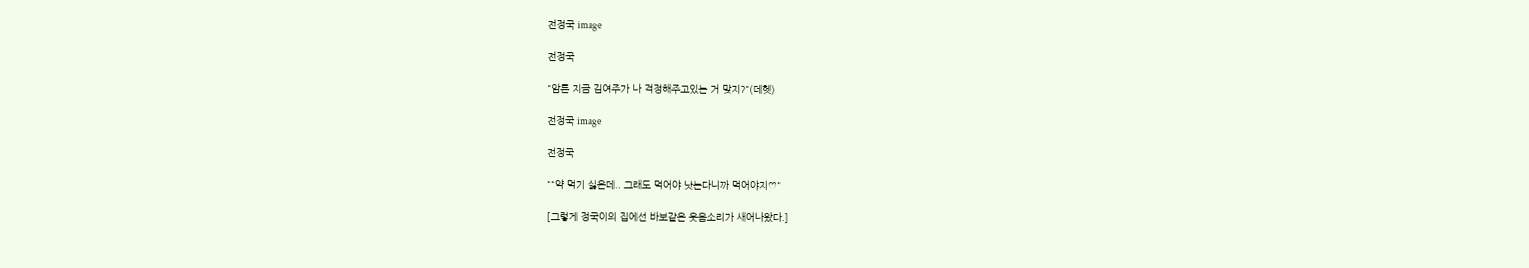전정국 image

전정국

"암튼 지금 김여주가 나 걱정해주고있는 거 맞지?"(데헷)

전정국 image

전정국

""약 먹기 싫은데.. 그래도 먹어야 낫는다니까 먹어야지♡"

[그렇게 정국이의 집에선 바보같은 웃음소리가 새어나왔다.]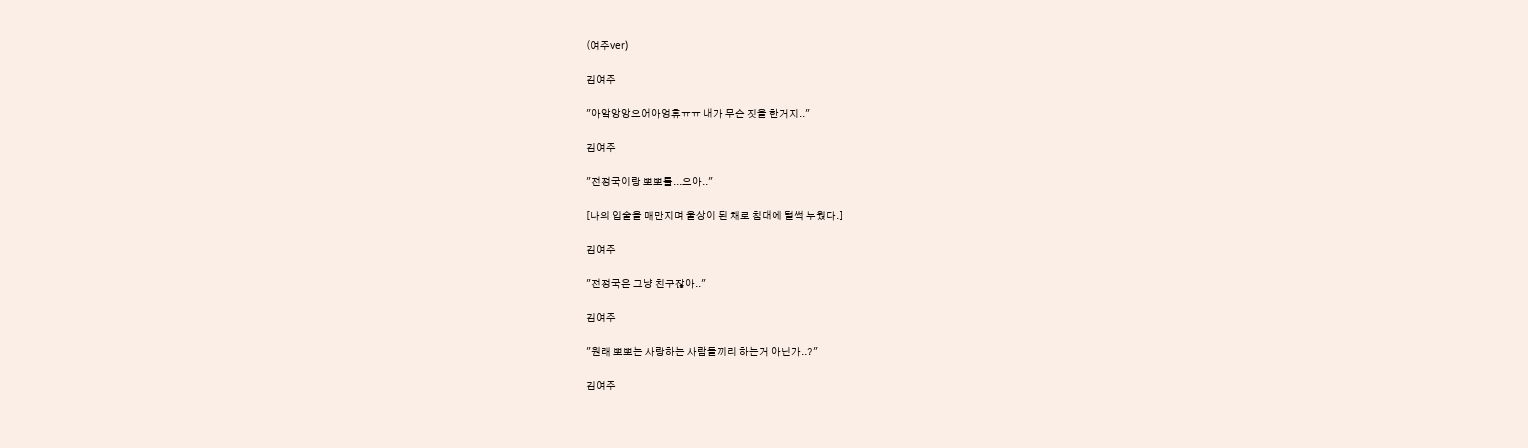(여주ver)

김여주

"아앜앙앙으어아엉휴ㅠㅠ 내가 무슨 짓을 한거지.."

김여주

"전정국이랑 뽀뽀를...으아.."

[나의 입술을 매만지며 울상이 된 채로 침대에 털썩 누웠다.]

김여주

"전정국은 그냥 친구잖아.."

김여주

"원래 뽀뽀는 사랑하는 사람들끼리 하는거 아닌가..?"

김여주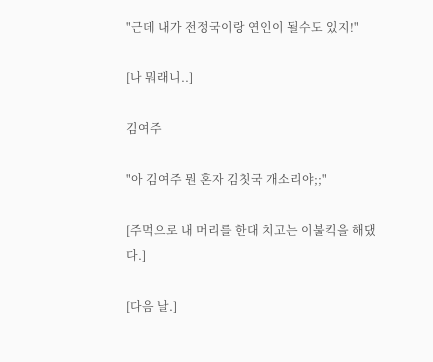"근데 내가 전정국이랑 연인이 될수도 있지!"

[나 뭐래니..]

김여주

"아 김여주 뭔 혼자 김칫국 개소리야;;"

[주먹으로 내 머리를 한대 치고는 이불킥을 해댔다.]

[다음 날.]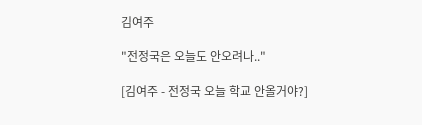김여주

"전정국은 오늘도 안오려나.."

[김여주 - 전정국 오늘 학교 안올거야?]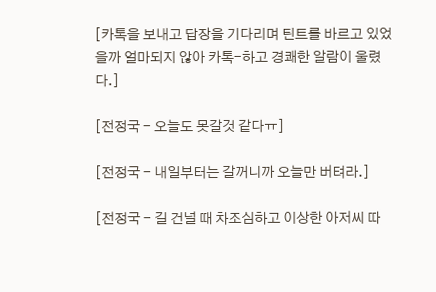[카톡을 보내고 답장을 기다리며 틴트를 바르고 있었을까 얼마되지 않아 카톡-하고 경쾌한 알람이 울렸다.]

[전정국 - 오늘도 못갈것 같다ㅠ]

[전정국 - 내일부터는 갈꺼니까 오늘만 버텨라.]

[전정국 - 길 건널 때 차조심하고 이상한 아저씨 따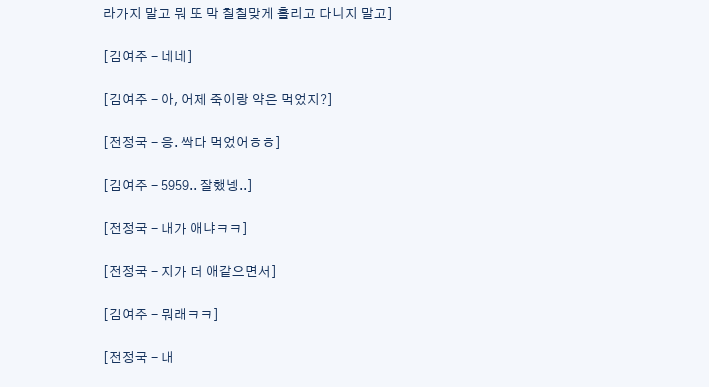라가지 말고 뭐 또 막 칠칠맞게 흘리고 다니지 말고]

[김여주 - 네네]

[김여주 - 아, 어제 죽이랑 약은 먹었지?]

[전정국 - 응. 싹다 먹었어ㅎㅎ]

[김여주 - 5959.. 잘했넹..]

[전정국 - 내가 애냐ㅋㅋ]

[전정국 - 지가 더 애같으면서]

[김여주 - 뭐래ㅋㅋ]

[전정국 - 내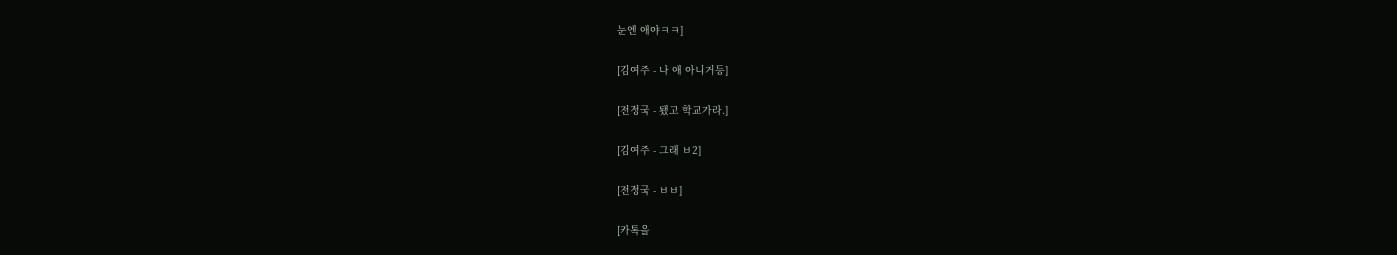눈엔 애야ㅋㅋ]

[김여주 - 나 애 아니거등]

[전정국 - 됐고 학교가라.]

[김여주 - 그래 ㅂ2]

[전정국 - ㅂㅂ]

[카톡을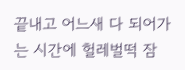끝내고 어느새 다 되어가는 시간에 헐레벌떡 잠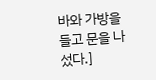바와 가방을 들고 문을 나섰다.]